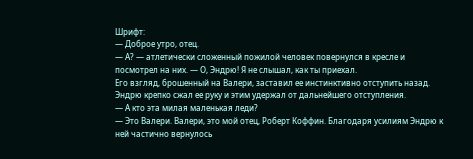Шрифт:
— Доброе утро, отец.
— А? — атлетически сложенный пожилой человек повернулся в кресле и посмотрел на них. — О, Эндрю! Я не слышал, как ты приехал.
Его взгляд, брошенный на Валери, заставил ее инстинктивно отступить назад. Эндрю крепко сжал ее руку и этим удержал от дальнейшего отступления.
— А кто эта милая маленькая леди?
— Это Валери. Валери, это мой отец, Роберт Коффин. Благодаря усилиям Эндрю к ней частично вернулось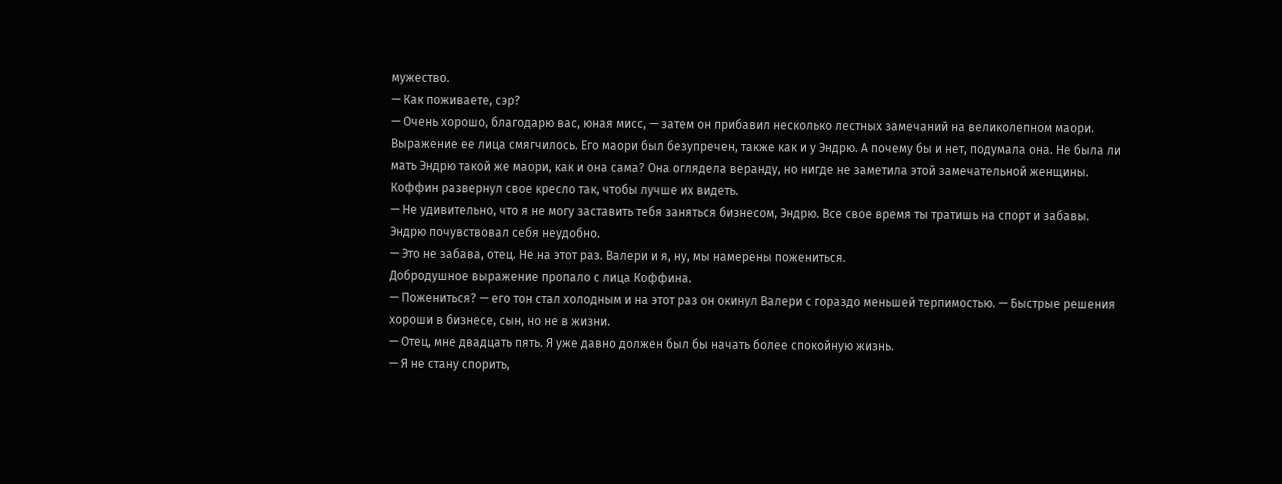мужество.
— Как поживаете, сэр?
— Очень хорошо, благодарю вас, юная мисс, — затем он прибавил несколько лестных замечаний на великолепном маори.
Выражение ее лица смягчилось. Его маори был безупречен, также как и у Эндрю. А почему бы и нет, подумала она. Не была ли мать Эндрю такой же маори, как и она сама? Она оглядела веранду, но нигде не заметила этой замечательной женщины.
Коффин развернул свое кресло так, чтобы лучше их видеть.
— Не удивительно, что я не могу заставить тебя заняться бизнесом, Эндрю. Все свое время ты тратишь на спорт и забавы.
Эндрю почувствовал себя неудобно.
— Это не забава, отец. Не на этот раз. Валери и я, ну, мы намерены пожениться.
Добродушное выражение пропало с лица Коффина.
— Пожениться? — его тон стал холодным и на этот раз он окинул Валери с гораздо меньшей терпимостью. — Быстрые решения хороши в бизнесе, сын, но не в жизни.
— Отец, мне двадцать пять. Я уже давно должен был бы начать более спокойную жизнь.
— Я не стану спорить,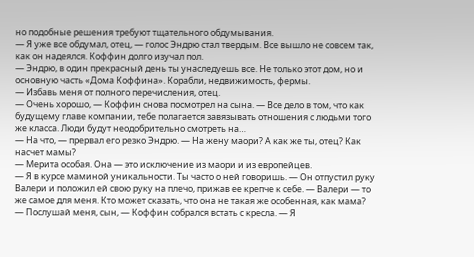но подобные решения требуют тщательного обдумывания.
— Я уже все обдумал, отец, — голос Эндрю стал твердым. Все вышло не совсем так, как он надеялся. Коффин долго изучал пол.
— Эндрю, в один прекрасный день ты унаследуешь все. Не только этот дом, но и основную часть «Дома Коффина». Корабли, недвижимость, фермы.
— Избавь меня от полного перечисления, отец.
— Очень хорошо, — Коффин снова посмотрел на сына. — Все дело в том, что как будущему главе компании, тебе полагается завязывать отношения с людьми того же класса. Люди будут неодобрительно смотреть на…
— На что, — прервал его резко Эндрю. — На жену маори? А как же ты, отец? Как насчет мамы?
— Мерита особая. Она — это исключение из маори и из европейцев.
— Я в курсе маминой уникальности. Ты часто о ней говоришь. — Он отпустил руку Валери и положил ей свою руку на плечо, прижав ее крепче к себе. — Валери — то же самое для меня. Кто может сказать, что она не такая же особенная, как мама?
— Послушай меня, сын, — Коффин собрался встать с кресла. — Я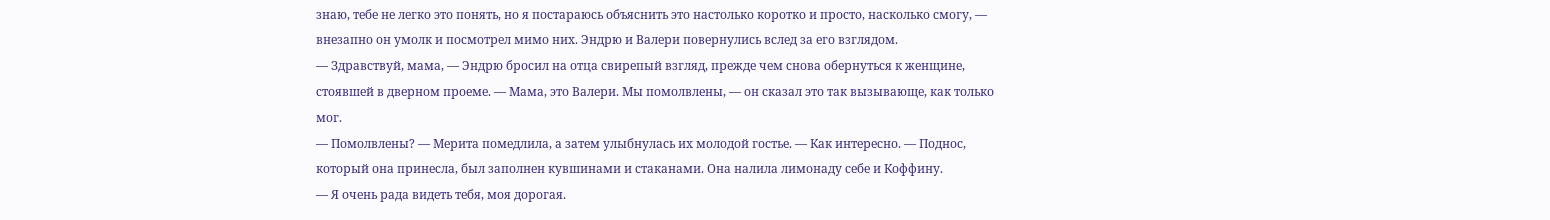знаю, тебе не легко это понять, но я постараюсь объяснить это настолько коротко и просто, насколько смогу, — внезапно он умолк и посмотрел мимо них. Эндрю и Валери повернулись вслед за его взглядом.
— Здравствуй, мама, — Эндрю бросил на отца свирепый взгляд, прежде чем снова обернуться к женщине, стоявшей в дверном проеме. — Мама, это Валери. Мы помолвлены, — он сказал это так вызывающе, как только мог.
— Помолвлены? — Мерита помедлила, а затем улыбнулась их молодой гостье. — Как интересно. — Поднос, который она принесла, был заполнен кувшинами и стаканами. Она налила лимонаду себе и Коффину.
— Я очень рада видеть тебя, моя дорогая.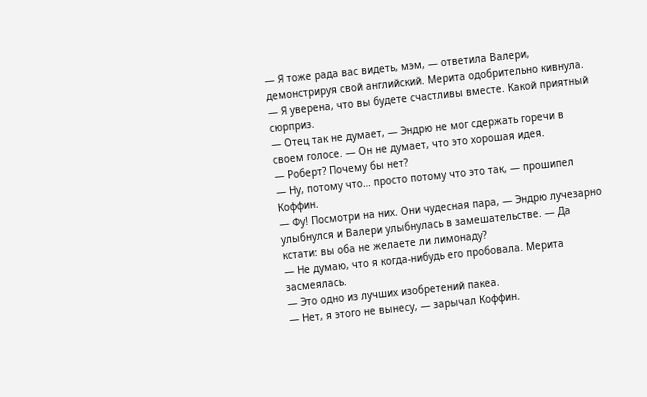— Я тоже рада вас видеть, мэм, — ответила Валери, демонстрируя свой английский. Мерита одобрительно кивнула.
— Я уверена, что вы будете счастливы вместе. Какой приятный сюрприз.
— Отец так не думает, — Эндрю не мог сдержать горечи в своем голосе. — Он не думает, что это хорошая идея.
— Роберт? Почему бы нет?
— Ну, потому что… просто потому что это так, — прошипел Коффин.
— Фу! Посмотри на них. Они чудесная пара, — Эндрю лучезарно улыбнулся и Валери улыбнулась в замешательстве. — Да кстати: вы оба не желаете ли лимонаду?
— Не думаю, что я когда-нибудь его пробовала. Мерита засмеялась.
— Это одно из лучших изобретений пакеа.
— Нет, я этого не вынесу, — зарычал Коффин.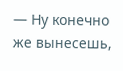— Ну конечно же вынесешь,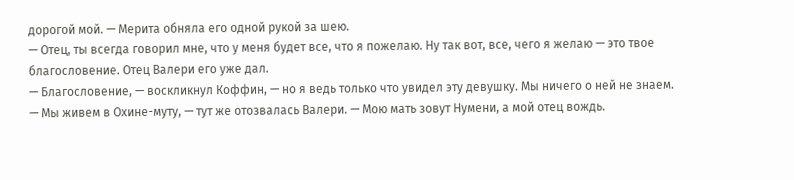дорогой мой. — Мерита обняла его одной рукой за шею.
— Отец, ты всегда говорил мне, что у меня будет все, что я пожелаю. Ну так вот, все, чего я желаю — это твое благословение. Отец Валери его уже дал.
— Благословение, — воскликнул Коффин, — но я ведь только что увидел эту девушку. Мы ничего о ней не знаем.
— Мы живем в Охине-муту, — тут же отозвалась Валери. — Мою мать зовут Нумени, а мой отец вождь.